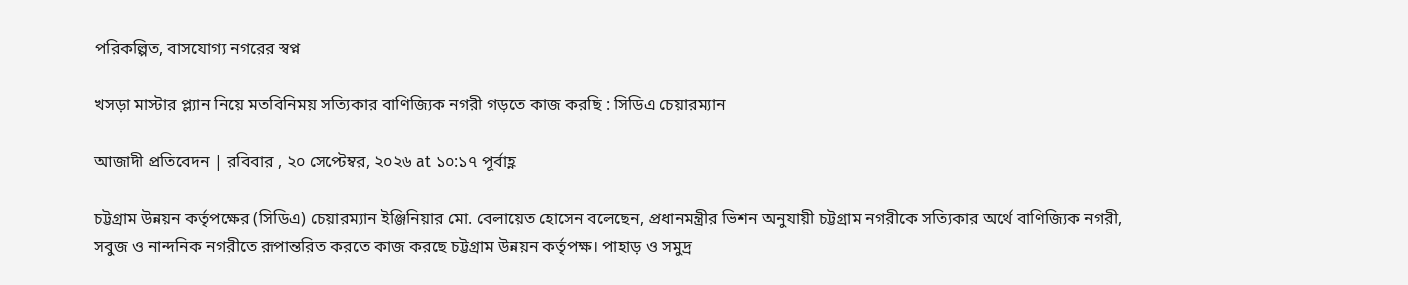পরিকল্পিত, বাসযোগ্য নগরের স্বপ্ন

খসড়া মাস্টার প্ল্যান নিয়ে মতবিনিময় সত্যিকার বাণিজ্যিক নগরী গড়তে কাজ করছি : সিডিএ চেয়ারম্যান

আজাদী প্রতিবেদন | রবিবার , ২০ সেপ্টেম্বর, ২০২৬ at ১০:১৭ পূর্বাহ্ণ

চট্টগ্রাম উন্নয়ন কর্তৃপক্ষের (সিডিএ) চেয়ারম্যান ইঞ্জিনিয়ার মো. বেলায়েত হোসেন বলেছেন, প্রধানমন্ত্রীর ভিশন অনুযায়ী চট্টগ্রাম নগরীকে সত্যিকার অর্থে বাণিজ্যিক নগরী, সবুজ ও নান্দনিক নগরীতে রূপান্তরিত করতে কাজ করছে চট্টগ্রাম উন্নয়ন কর্তৃপক্ষ। পাহাড় ও সমুদ্র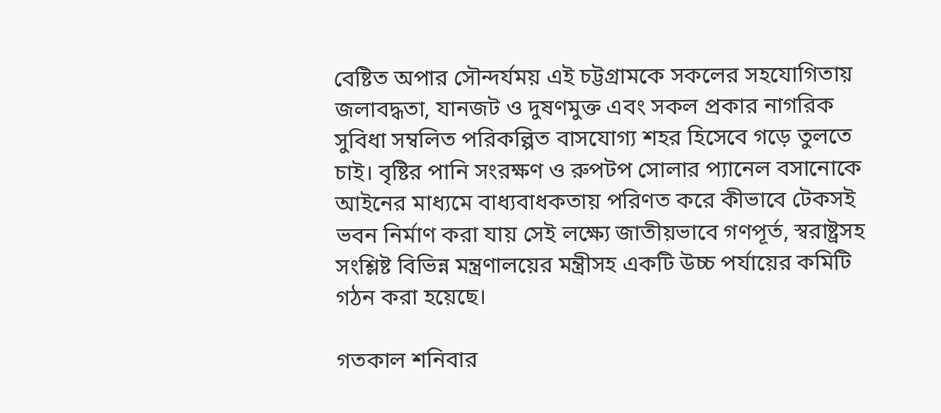বেষ্টিত অপার সৌন্দর্যময় এই চট্টগ্রামকে সকলের সহযোগিতায় জলাবদ্ধতা, যানজট ও দুষণমুক্ত এবং সকল প্রকার নাগরিক সুবিধা সম্বলিত পরিকল্পিত বাসযোগ্য শহর হিসেবে গড়ে তুলতে চাই। বৃষ্টির পানি সংরক্ষণ ও রুপটপ সোলার প্যানেল বসানোকে আইনের মাধ্যমে বাধ্যবাধকতায় পরিণত করে কীভাবে টেকসই ভবন নির্মাণ করা যায় সেই লক্ষ্যে জাতীয়ভাবে গণপূর্ত, স্বরাষ্ট্রসহ সংশ্লিষ্ট বিভিন্ন মন্ত্রণালয়ের মন্ত্রীসহ একটি উচ্চ পর্যায়ের কমিটি গঠন করা হয়েছে।

গতকাল শনিবার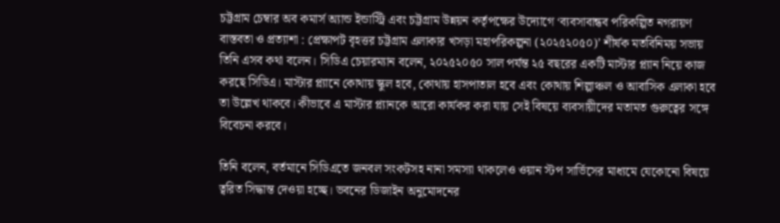চট্টগ্রাম চেম্বার অব কমার্স অ্যান্ড ইন্ডাস্ট্রি এবং চট্টগ্রাম উন্নয়ন কর্তৃপক্ষের উদ্যোগে ‘ব্যবসাবান্ধব পরিকল্পিত নগরায়ণ বাস্তবতা ও প্রত্যাশা : প্রেক্ষাপট বৃহত্তর চট্টগ্রাম এলাকার খসড়া মহাপরিকল্পনা (২০২৫২০৫০)’ শীর্ষক মতবিনিময় সভায় তিনি এসব কথা বলেন। সিডিএ চেয়ারম্যান বলেন, ২০২৫২০৫০ সাল পর্যন্ত ২৫ বছরের একটি মাস্টার প্ল্যান নিয়ে কাজ করছে সিডিএ। মাস্টার প্ল্যানে কোথায় স্কুল হবে, কোথায় হাসপাতাল হবে এবং কোথায় শিল্পাঞ্চল ও আবাসিক এলাকা হবে তা উল্লেখ থাকবে। কীভাবে এ মাস্টার প্ল্যানকে আরো কার্যকর করা যায় সেই বিষয়ে ব্যবসায়ীদের মতামত গুরুত্বের সঙ্গে বিবেচনা করবে।

তিনি বলেন, বর্তমানে সিডিএতে জনবল সংকটসহ নানা সমস্যা থাকলেও ওয়ান স্টপ সার্ভিসের মাধ্যমে যেকোনো বিষয়ে ত্বরিত সিদ্ধান্ত দেওয়া হচ্ছে। ভবনের ডিজাইন অনুমোদনের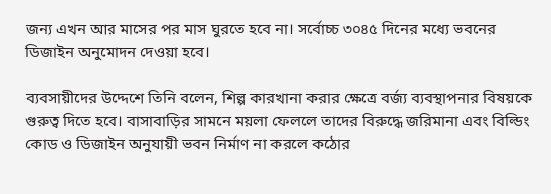জন্য এখন আর মাসের পর মাস ঘুরতে হবে না। সর্বোচ্চ ৩০৪৫ দিনের মধ্যে ভবনের ডিজাইন অনুমোদন দেওয়া হবে।

ব্যবসায়ীদের উদ্দেশে তিনি বলেন, শিল্প কারখানা করার ক্ষেত্রে বর্জ্য ব্যবস্থাপনার বিষয়কে গুরুত্ব দিতে হবে। বাসাবাড়ির সামনে ময়লা ফেললে তাদের বিরুদ্ধে জরিমানা এবং বিল্ডিং কোড ও ডিজাইন অনুযায়ী ভবন নির্মাণ না করলে কঠোর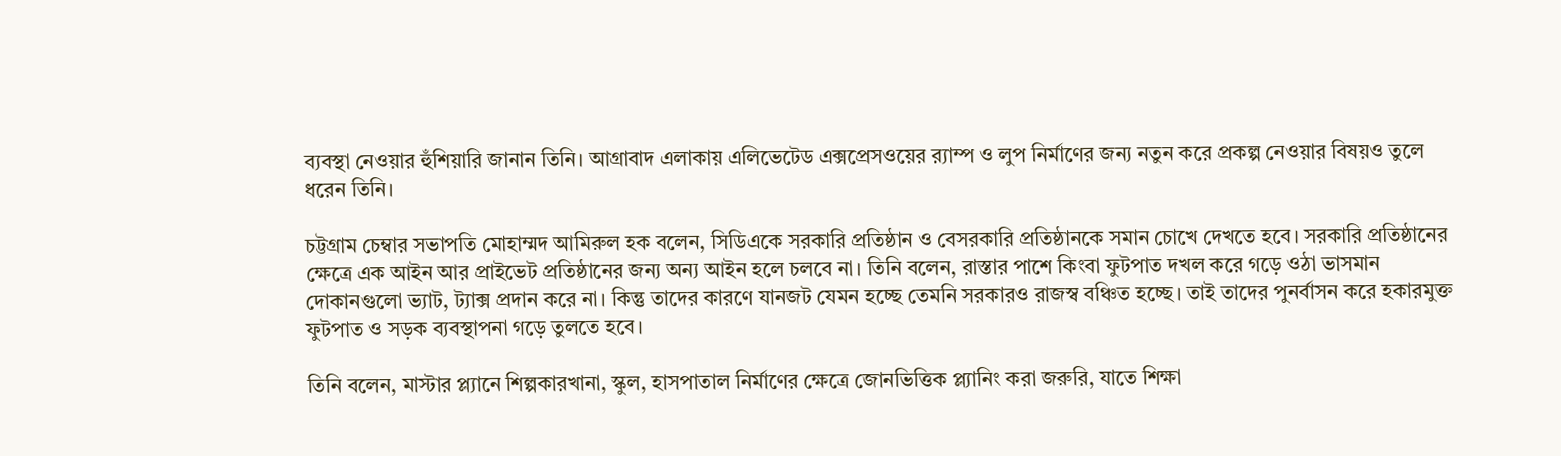ব্যবস্থা নেওয়ার হুঁশিয়ারি জানান তিনি। আগ্রাবাদ এলাকায় এলিভেটেড এক্সপ্রেসওয়ের র‌্যাম্প ও লুপ নির্মাণের জন্য নতুন করে প্রকল্প নেওয়ার বিষয়ও তুলে ধরেন তিনি।

চট্টগ্রাম চেম্বার সভাপতি মোহাম্মদ আমিরুল হক বলেন, সিডিএকে সরকারি প্রতিষ্ঠান ও বেসরকারি প্রতিষ্ঠানকে সমান চোখে দেখতে হবে। সরকারি প্রতিষ্ঠানের ক্ষেত্রে এক আইন আর প্রাইভেট প্রতিষ্ঠানের জন্য অন্য আইন হলে চলবে না। তিনি বলেন, রাস্তার পাশে কিংবা ফুটপাত দখল করে গড়ে ওঠা ভাসমান দোকানগুলো ভ্যাট, ট্যাক্স প্রদান করে না। কিন্তু তাদের কারণে যানজট যেমন হচ্ছে তেমনি সরকারও রাজস্ব বঞ্চিত হচ্ছে। তাই তাদের পুনর্বাসন করে হকারমুক্ত ফুটপাত ও সড়ক ব্যবস্থাপনা গড়ে তুলতে হবে।

তিনি বলেন, মাস্টার প্ল্যানে শিল্পকারখানা, স্কুল, হাসপাতাল নির্মাণের ক্ষেত্রে জোনভিত্তিক প্ল্যানিং করা জরুরি, যাতে শিক্ষা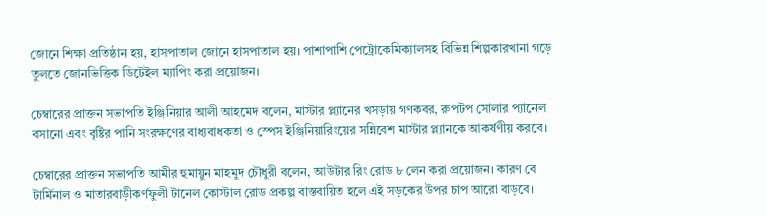জোনে শিক্ষা প্রতিষ্ঠান হয়, হাসপাতাল জোনে হাসপাতাল হয়। পাশাপাশি পেট্রোকেমিক্যালসহ বিভিন্ন শিল্পকারখানা গড়ে তুলতে জোনভিত্তিক ডিটেইল ম্যাপিং করা প্রয়োজন।

চেম্বারের প্রাক্তন সভাপতি ইঞ্জিনিয়ার আলী আহমেদ বলেন, মাস্টার প্ল্যানের খসড়ায় গণকবর, রুপটপ সোলার প্যানেল বসানো এবং বৃষ্টির পানি সংরক্ষণের বাধ্যবাধকতা ও স্পেস ইঞ্জিনিয়ারিংয়ের সন্নিবেশ মাস্টার প্ল্যানকে আকর্ষণীয় করবে।

চেম্বারের প্রাক্তন সভাপতি আমীর হুমায়ুন মাহমুদ চৌধুরী বলেন, আউটার রিং রোড ৮ লেন করা প্রয়োজন। কারণ বে টার্মিনাল ও মাতারবাড়ীকর্ণফুলী টানেল কোস্টাল রোড প্রকল্প বাস্তবায়িত হলে এই সড়কের উপর চাপ আরো বাড়বে।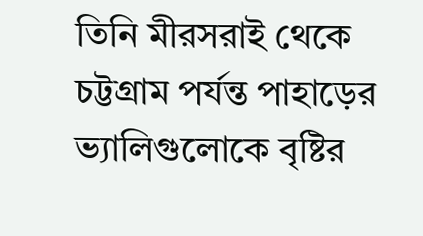তিনি মীরসরাই থেকে চট্টগ্রাম পর্যন্ত পাহাড়ের ভ্যালিগুলোকে বৃষ্টির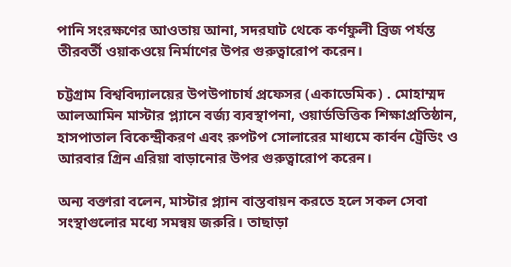পানি সংরক্ষণের আওতায় আনা, সদরঘাট থেকে কর্ণফুলী ব্রিজ পর্যন্ত তীরবর্তী ওয়াকওয়ে নির্মাণের উপর গুরুত্বারোপ করেন।

চট্টগ্রাম বিশ্ববিদ্যালয়ের উপউপাচার্য প্রফেসর (একাডেমিক) . মোহাম্মদ আলআমিন মাস্টার প্ল্যানে বর্জ্য ব্যবস্থাপনা, ওয়ার্ডভিত্তিক শিক্ষাপ্রতিষ্ঠান, হাসপাতাল বিকেন্দ্রীকরণ এবং রুপটপ সোলারের মাধ্যমে কার্বন ট্রেডিং ও আরবার গ্রিন এরিয়া বাড়ানোর উপর গুরুত্বারোপ করেন।

অন্য বক্তারা বলেন, মাস্টার প্ল্যান বাস্তবায়ন করতে হলে সকল সেবা সংস্থাগুলোর মধ্যে সমন্বয় জরুরি। তাছাড়া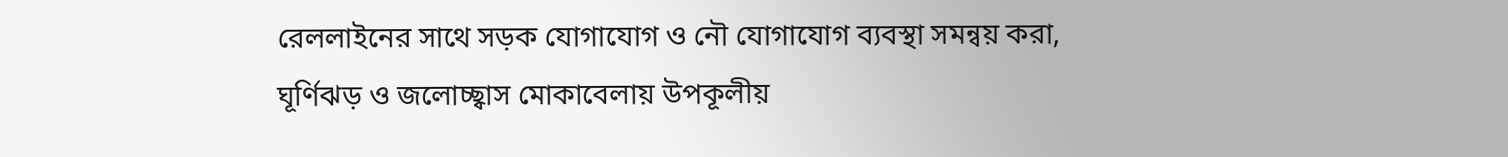রেললাইনের সাথে সড়ক যোগাযোগ ও নৌ যোগাযোগ ব্যবস্থা সমন্বয় করা, ঘূর্ণিঝড় ও জলোচ্ছ্বাস মোকাবেলায় উপকূলীয়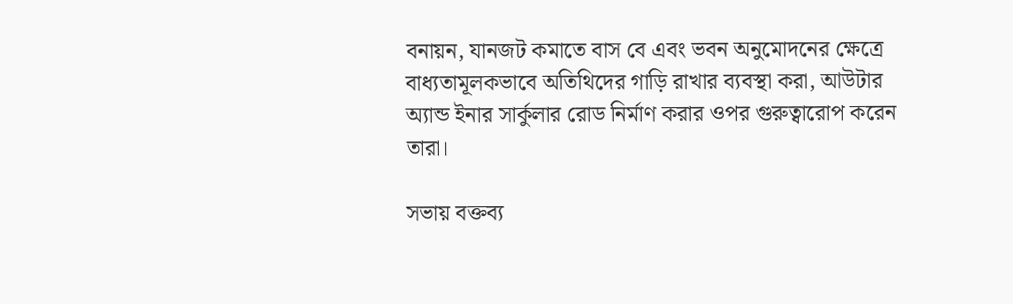বনায়ন, যানজট কমাতে বাস বে এবং ভবন অনুমোদনের ক্ষেত্রে বাধ্যতামূলকভাবে অতিথিদের গাড়ি রাখার ব্যবস্থা করা, আউটার অ্যান্ড ইনার সার্কুলার রোড নির্মাণ করার ওপর গুরুত্বারোপ করেন তারা।

সভায় বক্তব্য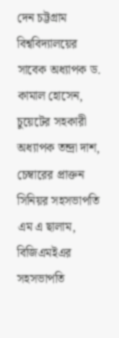দেন চট্টগ্রাম বিশ্ববিদ্যালয়ের সাবেক অধ্যাপক ড. কামাল হোসেন, চুয়েটের সহকারী অধ্যাপক তন্দ্রা দাশ, চেম্বারের প্রাক্তন সিনিয়র সহসভাপতি এম এ ছালাম, বিজিএমইএর সহসভাপতি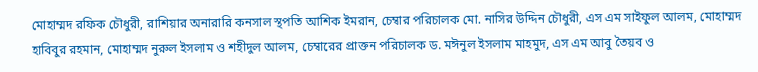মোহাম্মদ রফিক চৌধুরী, রাশিয়ার অনারারি কনসাল স্থপতি আশিক ইমরান, চেম্বার পরিচালক মো. নাসির উদ্দিন চৌধুরী, এস এম সাইফুল আলম, মোহাম্মদ হাবিবুর রহমান, মোহাম্মদ নুরুল ইসলাম ও শহীদুল আলম, চেম্বারের প্রাক্তন পরিচালক ড. মঈনুল ইসলাম মাহমুদ, এস এম আবু তৈয়ব ও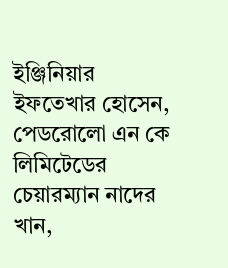ইঞ্জিনিয়ার ইফতেখার হোসেন, পেডরোলো এন কে লিমিটেডের চেয়ারম্যান নাদের খান,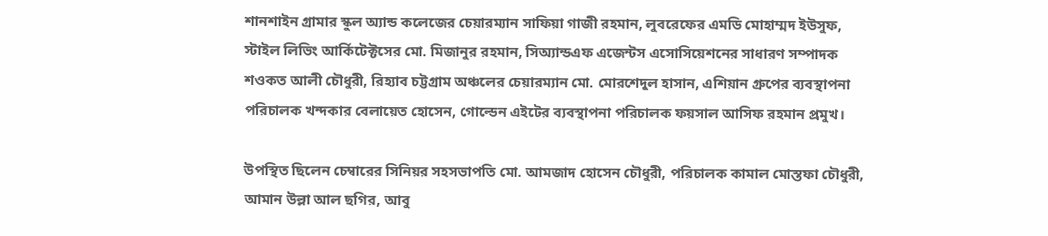শানশাইন গ্রামার স্কুল অ্যান্ড কলেজের চেয়ারম্যান সাফিয়া গাজী রহমান, লুবরেফের এমডি মোহাম্মদ ইউসুফ, স্টাইল লিভিং আর্কিটেক্টসের মো. মিজানুর রহমান, সিঅ্যান্ডএফ এজেন্টস এসোসিয়েশনের সাধারণ সম্পাদক শওকত আলী চৌধুরী, রিহ্যাব চট্টগ্রাম অঞ্চলের চেয়ারম্যান মো. মোরশেদুল হাসান, এশিয়ান গ্রুপের ব্যবস্থাপনা পরিচালক খন্দকার বেলায়েত হোসেন, গোল্ডেন এইটের ব্যবস্থাপনা পরিচালক ফয়সাল আসিফ রহমান প্রমুখ।

উপস্থিত ছিলেন চেম্বারের সিনিয়র সহসভাপতি মো. আমজাদ হোসেন চৌধুরী, পরিচালক কামাল মোস্তফা চৌধুরী, আমান উল্লা আল ছগির, আবু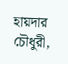হায়দার চৌধুরী,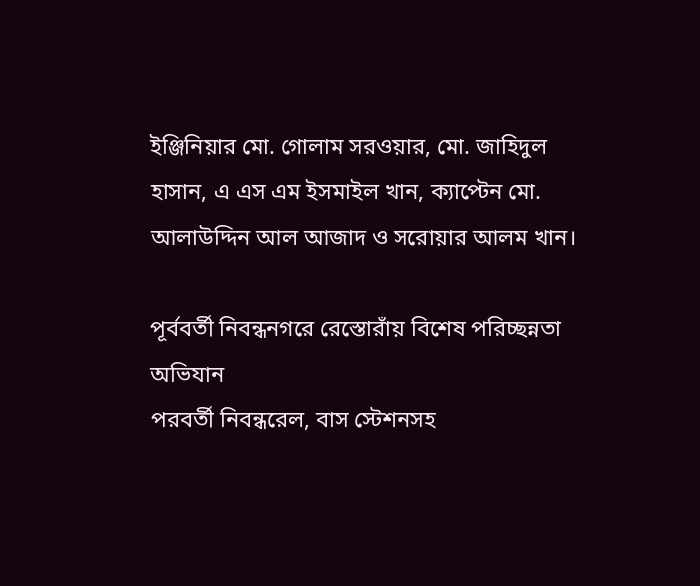ইঞ্জিনিয়ার মো. গোলাম সরওয়ার, মো. জাহিদুল হাসান, এ এস এম ইসমাইল খান, ক্যাপ্টেন মো. আলাউদ্দিন আল আজাদ ও সরোয়ার আলম খান।

পূর্ববর্তী নিবন্ধনগরে রেস্তোরাঁয় বিশেষ পরিচ্ছন্নতা অভিযান
পরবর্তী নিবন্ধরেল, বাস স্টেশনসহ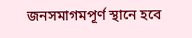জনসমাগমপূর্ণ স্থানে হবে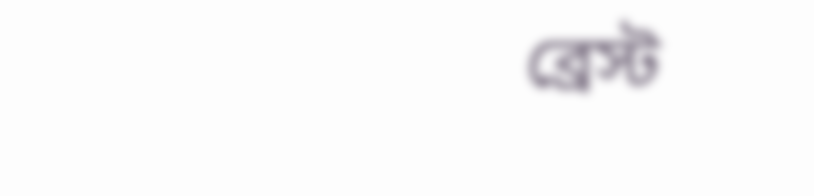ব্রেস্ট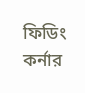ফিডিং কর্নার